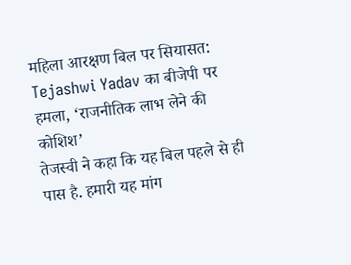महिला आरक्षण बिल पर सियासत: Tejashwi Yadav का बीजेपी पर हमला, ‘राजनीतिक लाभ लेने की कोशिश’
तेजस्वी ने कहा कि यह बिल पहले से ही पास है. हमारी यह मांग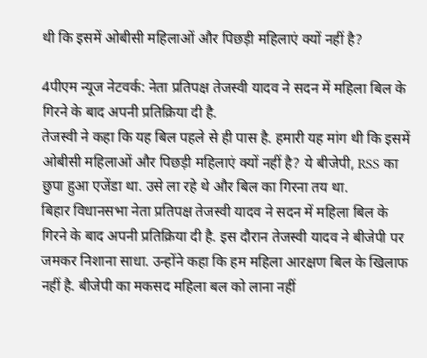थी कि इसमें ओबीसी महिलाओं और पिछड़ी महिलाएं क्यों नहीं है?

4पीएम न्यूज नेटवर्क: नेता प्रतिपक्ष तेजस्वी यादव ने सदन में महिला बिल के गिरने के बाद अपनी प्रतिक्रिया दी है.
तेजस्वी ने कहा कि यह बिल पहले से ही पास है. हमारी यह मांग थी कि इसमें ओबीसी महिलाओं और पिछड़ी महिलाएं क्यों नहीं है? ये बीजेपी, RSS का छुपा हुआ एजेंडा था. उसे ला रहे थे और बिल का गिरना तय था.
बिहार विधानसभा नेता प्रतिपक्ष तेजस्वी यादव ने सदन में महिला बिल के गिरने के बाद अपनी प्रतिक्रिया दी है. इस दौरान तेजस्वी यादव ने बीजेपी पर जमकर निशाना साधा. उन्होंने कहा कि हम महिला आरक्षण बिल के खिलाफ नहीं है. बीजेपी का मकसद महिला बल को लाना नहीं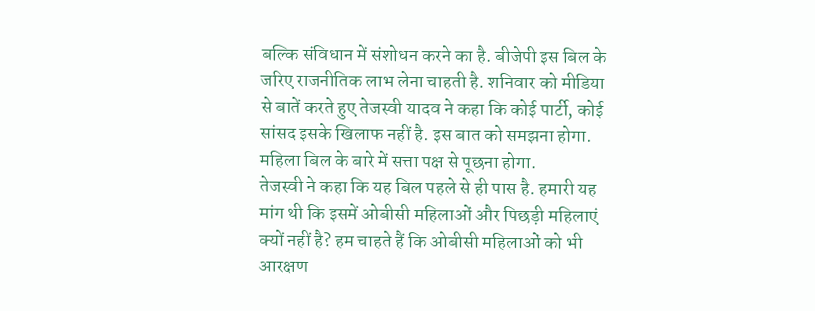बल्कि संविधान में संशोधन करने का है. बीजेपी इस बिल के जरिए राजनीतिक लाभ लेना चाहती है. शनिवार को मीडिया से बातें करते हुए तेजस्वी यादव ने कहा कि कोई पार्टी, कोई सांसद इसके खिलाफ नहीं है. इस बात को समझना होगा. महिला बिल के बारे में सत्ता पक्ष से पूछना होगा.
तेजस्वी ने कहा कि यह बिल पहले से ही पास है. हमारी यह मांग थी कि इसमें ओबीसी महिलाओं और पिछड़ी महिलाएं क्यों नहीं है? हम चाहते हैं कि ओबीसी महिलाओं को भी आरक्षण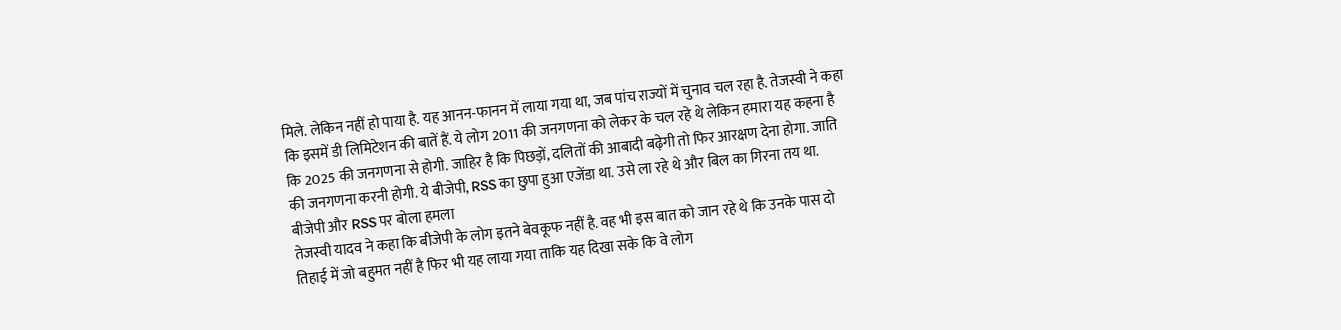मिले. लेकिन नहीं हो पाया है. यह आनन-फानन में लाया गया था, जब पांच राज्यों में चुनाव चल रहा है. तेजस्वी ने कहा कि इसमें डी लिमिटेशन की बातें हैं. ये लोग 2011 की जनगणना को लेकर के चल रहे थे लेकिन हमारा यह कहना है कि 2025 की जनगणना से होगी. जाहिर है कि पिछड़ों, दलितों की आबादी बढ़ेगी तो फिर आरक्षण देना होगा. जाति की जनगणना करनी होगी. ये बीजेपी, RSS का छुपा हुआ एजेंडा था. उसे ला रहे थे और बिल का गिरना तय था.
बीजेपी और RSS पर बोला हमला
तेजस्वी यादव ने कहा कि बीजेपी के लोग इतने बेवकूफ नहीं है. वह भी इस बात को जान रहे थे कि उनके पास दो तिहाई में जो बहुमत नहीं है फिर भी यह लाया गया ताकि यह दिखा सके कि वे लोग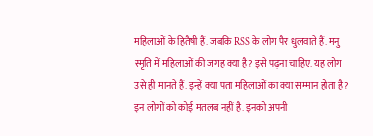महिलाओं के हितैषी हैं. जबकि RSS के लोग पैर धुलवाते हैं. मनु स्मृति में महिलाओं की जगह क्या है? इसे पढ़ना चाहिए. यह लोग उसे ही मानते हैं. इन्हें क्या पता महिलाओं का क्या सम्मान होता है? इन लोगों को कोई मतलब नहीं है. इनको अपनी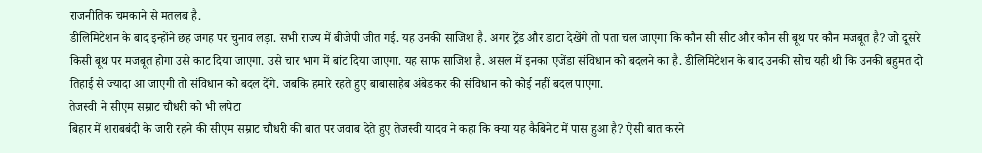राजनीतिक चमकाने से मतलब है.
डीलिमिटेशन के बाद इन्होंने छह जगह पर चुनाव लड़ा. सभी राज्य में बीजेपी जीत गई. यह उनकी साजिश है. अगर ट्रेंड और डाटा देखेंगे तो पता चल जाएगा कि कौन सी सीट और कौन सी बूथ पर कौन मजबूत है? जो दूसरे किसी बूथ पर मजबूत होगा उसे काट दिया जाएगा. उसे चार भाग में बांट दिया जाएगा. यह साफ साजिश है. असल में इनका एजेंडा संविधान को बदलने का है. डीलिमिटेशन के बाद उनकी सोच यही थी कि उनकी बहुमत दो तिहाई से ज्यादा आ जाएगी तो संविधान को बदल देंगे. जबकि हमारे रहते हुए बाबासाहेब अंबेडकर की संविधान को कोई नहीं बदल पाएगा.
तेजस्वी ने सीएम सम्राट चौधरी को भी लपेटा
बिहार में शराबबंदी के जारी रहने की सीएम सम्राट चौधरी की बात पर जवाब देते हुए तेजस्वी यादव ने कहा कि क्या यह कैबिनेट में पास हुआ है? ऐसी बात करने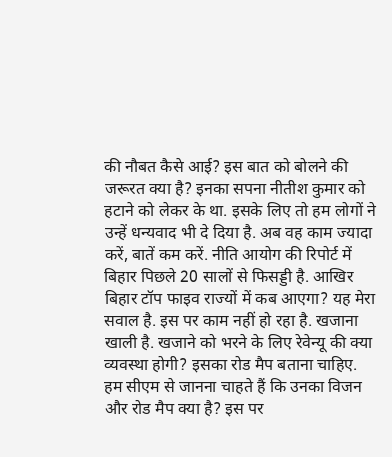की नौबत कैसे आई? इस बात को बोलने की जरूरत क्या है? इनका सपना नीतीश कुमार को हटाने को लेकर के था. इसके लिए तो हम लोगों ने उन्हें धन्यवाद भी दे दिया है. अब वह काम ज्यादा करें, बातें कम करें. नीति आयोग की रिपोर्ट में बिहार पिछले 20 सालों से फिसड्डी है. आखिर बिहार टॉप फाइव राज्यों में कब आएगा? यह मेरा सवाल है. इस पर काम नहीं हो रहा है. खजाना खाली है. खजाने को भरने के लिए रेवेन्यू की क्या व्यवस्था होगी? इसका रोड मैप बताना चाहिए. हम सीएम से जानना चाहते हैं कि उनका विजन और रोड मैप क्या है? इस पर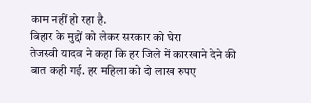काम नहीं हो रहा है.
बिहार के मुद्दों को लेकर सरकार को घेरा
तेजस्वी यादव ने कहा कि हर जिले में कारखाने देने की बात कही गई. हर महिला को दो लाख रुपए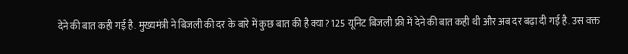देने की बात कही गई है. मुख्यमंत्री ने बिजली की दर के बारे में कुछ बात की है क्या? 125 यूनिट बिजली फ्री में देने की बात कही थी और अब दर बढ़ा दी गई है. उस वक्त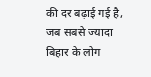की दर बढ़ाई गई है, जब सबसे ज्यादा बिहार के लोग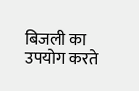बिजली का उपयोग करते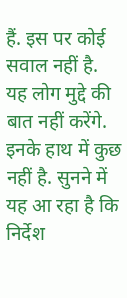हैं. इस पर कोई सवाल नहीं है. यह लोग मुद्दे की बात नहीं करेंगे. इनके हाथ में कुछ नहीं है. सुनने में यह आ रहा है कि निर्देश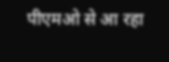पीएमओ से आ रहा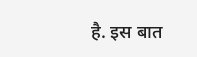है. इस बात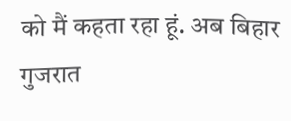को मैं कहता रहा हूं. अब बिहार गुजरात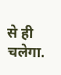से ही चलेगा.